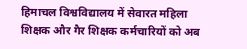हिमाचल विश्वविद्यालय में सेवारत महिला शिक्षक और गैर शिक्षक कर्मचारियों को अब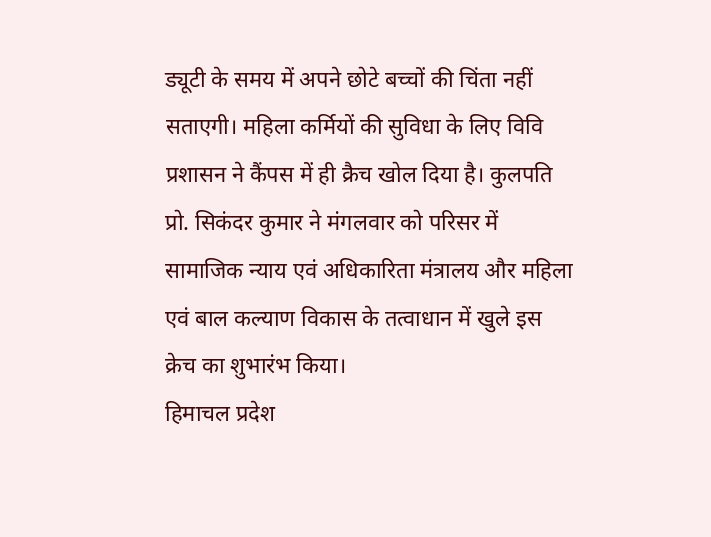ड्यूटी के समय में अपने छोटे बच्चों की चिंता नहीं सताएगी। महिला कर्मियों की सुविधा के लिए विवि प्रशासन ने कैंपस में ही क्रैच खोल दिया है। कुलपति प्रो. सिकंदर कुमार ने मंगलवार को परिसर में सामाजिक न्याय एवं अधिकारिता मंत्रालय और महिला एवं बाल कल्याण विकास के तत्वाधान में खुले इस क्रेच का शुभारंभ किया।
हिमाचल प्रदेश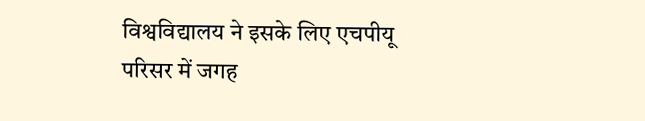विश्वविद्यालय ने इसके लिए एचपीयू परिसर में जगह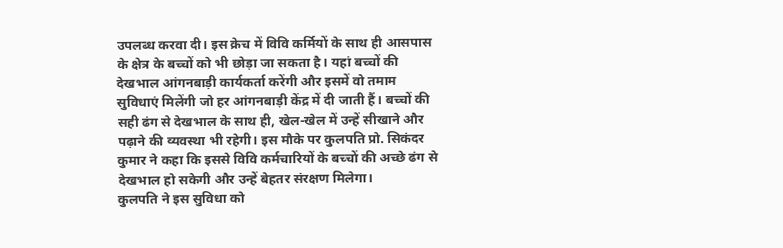उपलब्ध करवा दी। इस क्रेच में विवि कर्मियों के साथ ही आसपास के क्षेत्र के बच्चों को भी छोड़ा जा सकता है। यहां बच्चों की देखभाल आंगनबाड़ी कार्यकर्ता करेंगी और इसमें वो तमाम सुविधाएं मिलेंगी जो हर आंगनबाड़ी केंद्र में दी जाती हैं। बच्चों की सही ढंग से देखभाल के साथ ही, खेल-खेल में उन्हें सीखाने और पढ़ाने की व्यवस्था भी रहेगी। इस मौके पर कुलपति प्रो. सिकंदर कुमार ने कहा कि इससे विवि कर्मचारियों के बच्चों की अच्छे ढंग से देखभाल हो सकेगी और उन्हें बेहतर संरक्षण मिलेगा।
कुलपति ने इस सुविधा को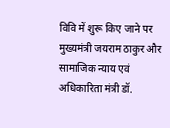विवि में शुरू किए जाने पर मुख्यमंत्री जयराम ठाकुर और सामाजिक न्याय एवं अधिकारिता मंत्री डॉ.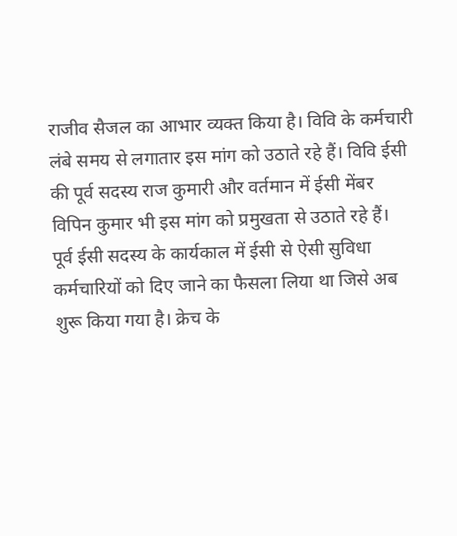राजीव सैजल का आभार व्यक्त किया है। विवि के कर्मचारी लंबे समय से लगातार इस मांग को उठाते रहे हैं। विवि ईसी की पूर्व सदस्य राज कुमारी और वर्तमान में ईसी मेंबर विपिन कुमार भी इस मांग को प्रमुखता से उठाते रहे हैं।
पूर्व ईसी सदस्य के कार्यकाल में ईसी से ऐसी सुविधा कर्मचारियों को दिए जाने का फैसला लिया था जिसे अब शुरू किया गया है। क्रेच के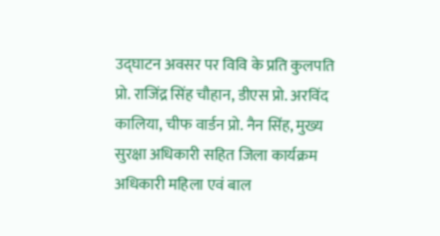उद्घाटन अवसर पर विवि के प्रति कुलपति प्रो. राजिंद्र सिंह चौहान, डीएस प्रो. अरविंद कालिया, चीफ वार्डन प्रो. नैन सिंह, मुख्य सुरक्षा अधिकारी सहित जिला कार्यक्रम अधिकारी महिला एवं बाल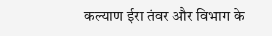कल्याण ईरा तंवर और विभाग के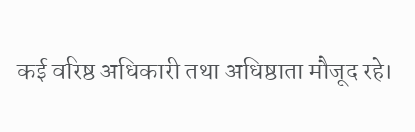कई वरिष्ठ अधिकारी तथा अधिष्ठाता मौजूद रहे।